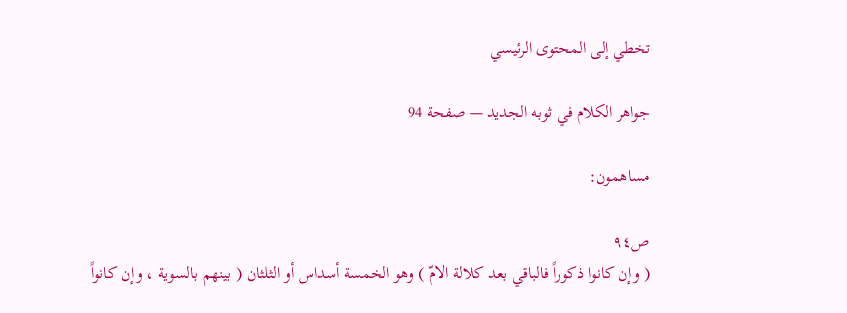تخطي إلى المحتوى الرئيسي

جواهر الكلام في ثوبه الجديد — صفحة 94

مساهمون:

ص٩٤
( وإن كانوا ذكوراً فالباقي بعد كلالة الامّ ) وهو الخمسة أسداس أو الثلثان ( بينهم بالسوية ، وإن كانواً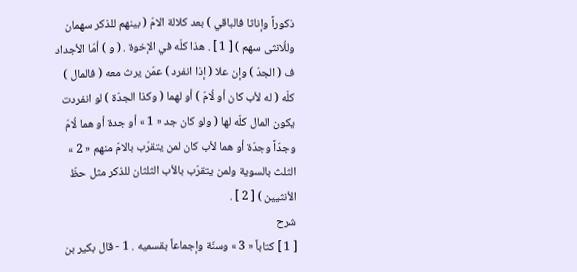ذكوراً وإناثا فالباقي ) بعد كلالة الامّ ( بينهم للذكر سهمان وللُانثى سهم ) [ 1 ] . هذا كلّه في الإخوة . ( و ) أمّا الأجداد ف ( الجدّ ) وإن علا ( إذا انفرد ) عمّن يرث معه ( فالمال ) كلّه ( له لأب كان أو لُامّ ) أو لهما ( وكذا الجدّة ) لو انفردت يكون المال كلّه لها ( ولو كان جد « 1 » أو جدة أو هما لُامّ وجدّاً وجدّة أو هما لأب كان لمن يتقرّب بالامّ منهم « 2 » الثلث بالسوية ولمن يتقرّب بالأب الثلثان للذكر مثل حظّ الأنثيين ) [ 2 ] .
شرح
[ 1 ] كتاباً « 3 » وسنّة وإجماعاً بقسميه . 1 - قال بكير بن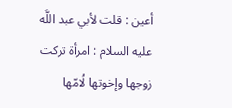أعين : قلت لأبي عبد اللَّه عليه السلام : امرأة تركت زوجها وإخوتها لُامّها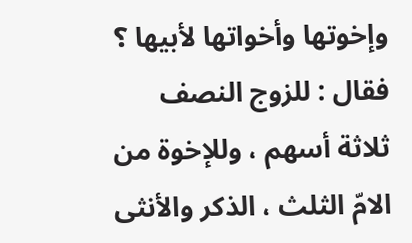وإخوتها وأخواتها لأبيها ؟ فقال : للزوج النصف ثلاثة أسهم ، وللإخوة من الامّ الثلث ، الذكر والأنثى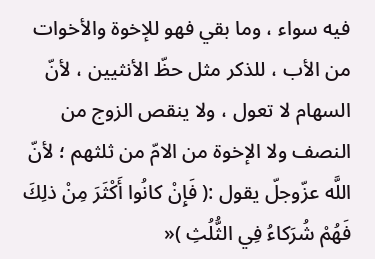فيه سواء ، وما بقي فهو للإخوة والأخوات من الأب ، للذكر مثل حظّ الأنثيين ، لأنّ السهام لا تعول ، ولا ينقص الزوج من النصف ولا الإخوة من الامّ من ثلثهم ؛ لأنّ اللَّه عزّوجلّ يقول :( فَإِنْ كانُوا أَكْثَرَ مِنْ ذلِكَ فَهُمْ شُرَكاءُ فِي الثُّلُثِ )«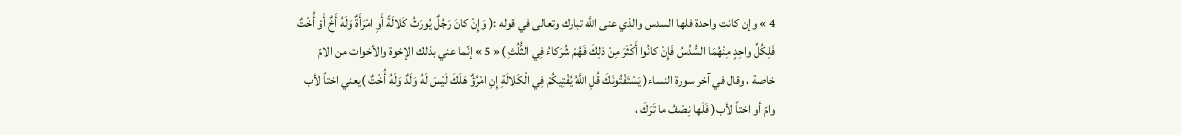4 » وإن كانت واحدة فلها السدس والذي عنى اللَّه تبارك وتعالى في قوله :( وَإِنْ كانَ رَجُلٌ يُورَثُ كَلالَةً أَوِ امْرَأَةٌ وَلَهُ أَخٌ أَوْ أُخْتٌ فَلِكُلِّ واحِدٍ مِنْهُمَا السُّدُسُ فَإِنْ كانُوا أَكْثَرَ مِنْ ذلِكَ فَهُمْ شُرَكاءُ فِي الثُّلُثِ )« 5 » إنّما عني بذلك الإخوة والأخوات من الامّ خاصة ، وقال في آخر سورة النساء( يَسْتَفْتُونَكَ قُلِ اللَّهُ يُفْتِيكُمْ فِي الْكَلالَةِ إِنِ امْرُؤٌ هَلَكَ لَيْسَ لَهُ وَلَدٌ وَلَهُ أُخْتٌ )يعني اختاً لأب وامّ أو اختاً لأب( فَلَها نِصْفُ ما تَرَكَ ،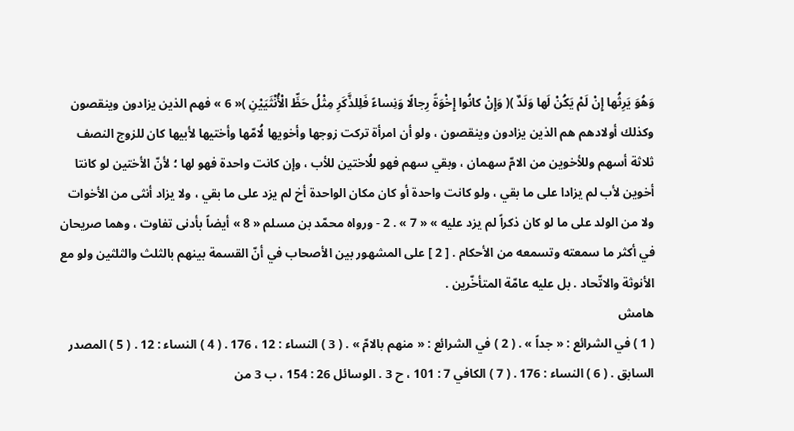وَهُوَ يَرِثُها إِنْ لَمْ يَكُنْ لَها وَلَدٌ )( وَإِنْ كانُوا إِخْوَةً رِجالًا وَنِساءً فَلِلذَّكَرِ مِثْلُ حَظِّ الْأُنْثَيَيْنِ )« 6 » فهم الذين يزادون وينقصون وكذلك أولادهم هم الذين يزادون وينقصون ، ولو أن امرأة تركت زوجها وأخويها لُامّها وأختيها لأبيها كان للزوج النصف ثلاثة أسهم وللأخوين من الامّ سهمان ، وبقي سهم فهو للُاختين للأب ، وإن كانت واحدة فهو لها ؛ لأنّ الأختين لو كانتا أخوين لأب لم يزادا على ما بقي ، ولو كانت واحدة أو كان مكان الواحدة أخ لم يزد على ما بقي ، ولا يزاد أنثى من الأخوات ولا من الولد على ما لو كان ذكراً لم يزد عليه » « 7 » . 2 - ورواه محمّد بن مسلم « 8 » أيضاً بأدنى تفاوت ، وهما صريحان في أكثر ما سمعته وتسمعه من الأحكام . [ 2 ] على المشهور بين الأصحاب في أنّ القسمة بينهم بالثلث والثلثين ولو مع الأنوثة والاتّحاد . بل عليه عامّة المتأخّرين .
هامش
( 1 ) في الشرائع : « جداً » . ( 2 ) في الشرائع : « منهم بالامّ » . ( 3 ) النساء : 12 ، 176 . ( 4 ) النساء : 12 . ( 5 ) المصدر السابق . ( 6 ) النساء : 176 . ( 7 ) الكافي 7 : 101 ، ح 3 . الوسائل 26 : 154 ، ب 3 من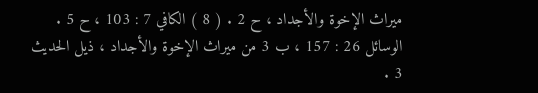ميراث الإخوة والأجداد ، ح 2 . ( 8 ) الكافي 7 : 103 ، ح 5 . الوسائل 26 : 157 ، ب 3 من ميراث الإخوة والأجداد ، ذيل الحديث 3 .